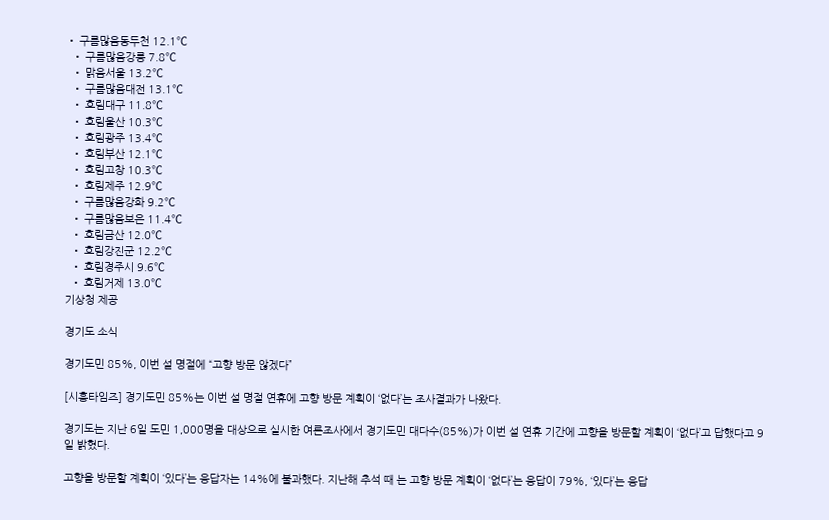• 구름많음동두천 12.1℃
  • 구름많음강릉 7.8℃
  • 맑음서울 13.2℃
  • 구름많음대전 13.1℃
  • 흐림대구 11.8℃
  • 흐림울산 10.3℃
  • 흐림광주 13.4℃
  • 흐림부산 12.1℃
  • 흐림고창 10.3℃
  • 흐림제주 12.9℃
  • 구름많음강화 9.2℃
  • 구름많음보은 11.4℃
  • 흐림금산 12.0℃
  • 흐림강진군 12.2℃
  • 흐림경주시 9.6℃
  • 흐림거제 13.0℃
기상청 제공

경기도 소식

경기도민 85%, 이번 설 명절에 “고향 방문 않겠다”

[시흥타임즈] 경기도민 85%는 이번 설 명절 연휴에 고향 방문 계획이 ‘없다’는 조사결과가 나왔다.

경기도는 지난 6일 도민 1,000명을 대상으로 실시한 여론조사에서 경기도민 대다수(85%)가 이번 설 연휴 기간에 고향을 방문할 계획이 ‘없다’고 답했다고 9일 밝혔다.

고향을 방문할 계획이 ‘있다’는 응답자는 14%에 불과했다. 지난해 추석 때 는 고향 방문 계획이 ‘없다’는 응답이 79%, ‘있다’는 응답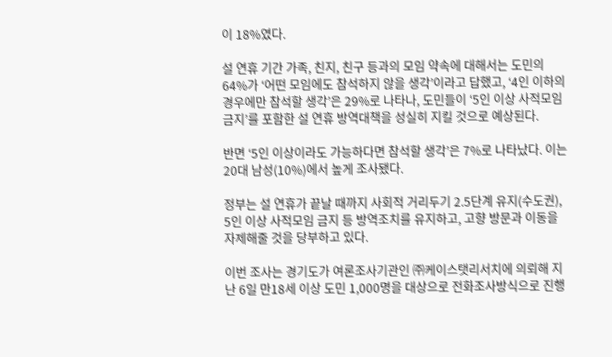이 18%였다.

설 연휴 기간 가족, 친지, 친구 등과의 모임 약속에 대해서는 도민의 64%가 ‘어떤 모임에도 참석하지 않을 생각’이라고 답했고, ‘4인 이하의 경우에만 참석할 생각’은 29%로 나타나, 도민들이 ‘5인 이상 사적모임 금지’를 포함한 설 연휴 방역대책을 성실히 지킬 것으로 예상된다.

반면 ‘5인 이상이라도 가능하다면 참석할 생각’은 7%로 나타났다. 이는 20대 남성(10%)에서 높게 조사됐다.

정부는 설 연휴가 끝날 때까지 사회적 거리두기 2.5단계 유지(수도권), 5인 이상 사적모임 금지 등 방역조치를 유지하고, 고향 방문과 이동을 자제해줄 것을 당부하고 있다.

이번 조사는 경기도가 여론조사기관인 ㈜케이스탯리서치에 의뢰해 지난 6일 만18세 이상 도민 1,000명을 대상으로 전화조사방식으로 진행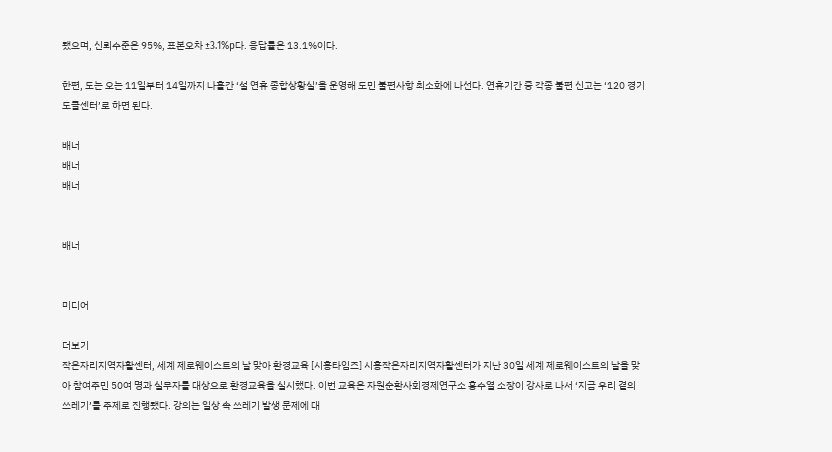됐으며, 신뢰수준은 95%, 표본오차 ±3.1%p다. 응답률은 13.1%이다.

한편, 도는 오는 11일부터 14일까지 나흘간 ‘설 연휴 종합상황실’을 운영해 도민 불편사항 최소화에 나선다. 연휴기간 중 각종 불편 신고는 ‘120 경기도콜센터’로 하면 된다.

배너
배너
배너


배너


미디어

더보기
작은자리지역자활센터, 세계 제로웨이스트의 날 맞아 환경교육 [시흥타임즈] 시흥작은자리지역자활센터가 지난 30일 세계 제로웨이스트의 날을 맞아 참여주민 50여 명과 실무자를 대상으로 환경교육을 실시했다. 이번 교육은 자원순환사회경제연구소 홍수열 소장이 강사로 나서 ‘지금 우리 곁의 쓰레기’를 주제로 진행됐다. 강의는 일상 속 쓰레기 발생 문제에 대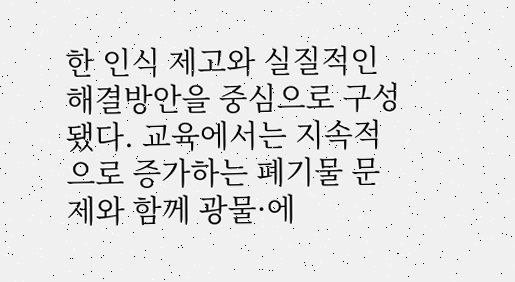한 인식 제고와 실질적인 해결방안을 중심으로 구성됐다. 교육에서는 지속적으로 증가하는 폐기물 문제와 함께 광물·에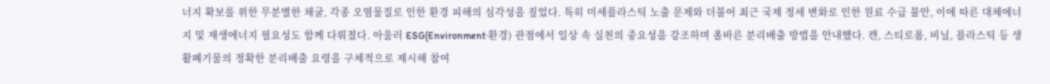너지 확보를 위한 무분별한 채굴, 각종 오염물질로 인한 환경 피해의 심각성을 짚었다. 특히 미세플라스틱 노출 문제와 더불어 최근 국제 정세 변화로 인한 원료 수급 불안, 이에 따른 대체에너지 및 재생에너지 필요성도 함께 다뤄졌다. 아울러 ESG(Environment·환경) 관점에서 일상 속 실천의 중요성을 강조하며 올바른 분리배출 방법을 안내했다. 캔, 스티로폼, 비닐, 플라스틱 등 생활폐기물의 정확한 분리배출 요령을 구체적으로 제시해 참여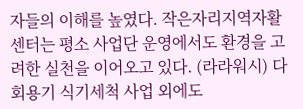자들의 이해를 높였다. 작은자리지역자활센터는 평소 사업단 운영에서도 환경을 고려한 실천을 이어오고 있다. (라라워시) 다회용기 식기세척 사업 외에도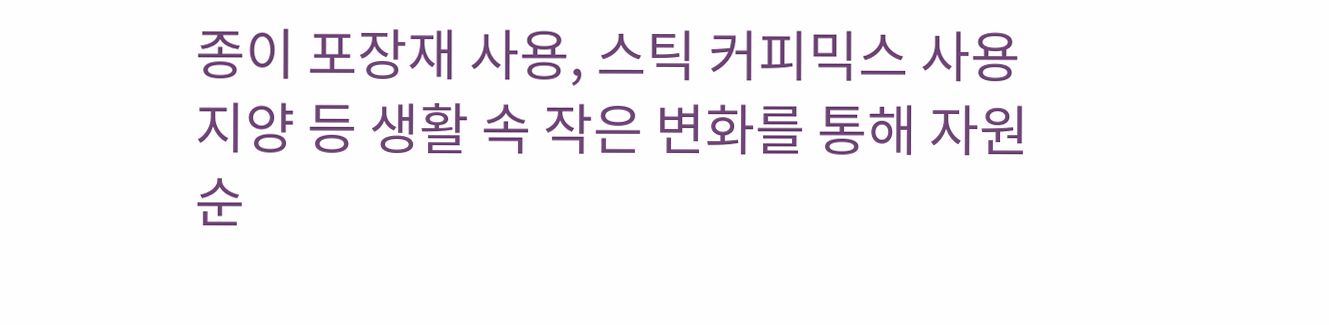종이 포장재 사용, 스틱 커피믹스 사용 지양 등 생활 속 작은 변화를 통해 자원순